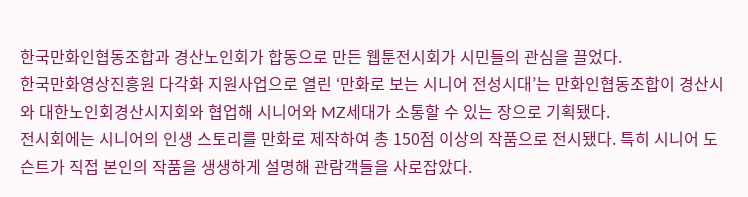한국만화인협동조합과 경산노인회가 합동으로 만든 웹툰전시회가 시민들의 관심을 끌었다.
한국만화영상진흥원 다각화 지원사업으로 열린 ‘만화로 보는 시니어 전성시대’는 만화인협동조합이 경산시와 대한노인회경산시지회와 협업해 시니어와 MZ세대가 소통할 수 있는 장으로 기획됐다.
전시회에는 시니어의 인생 스토리를 만화로 제작하여 총 150점 이상의 작품으로 전시됐다. 특히 시니어 도슨트가 직접 본인의 작품을 생생하게 설명해 관람객들을 사로잡았다.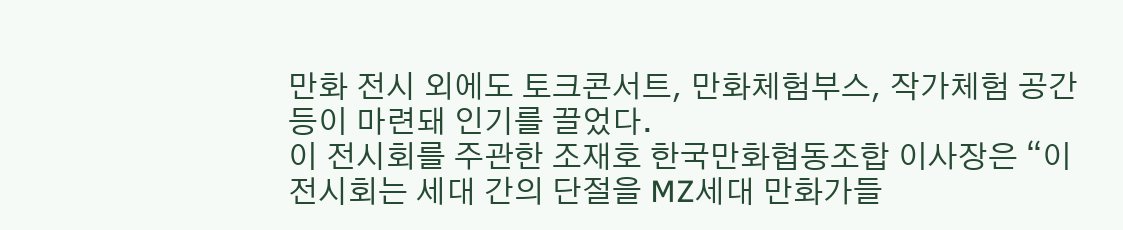만화 전시 외에도 토크콘서트, 만화체험부스, 작가체험 공간 등이 마련돼 인기를 끌었다.
이 전시회를 주관한 조재호 한국만화협동조합 이사장은 “이 전시회는 세대 간의 단절을 MZ세대 만화가들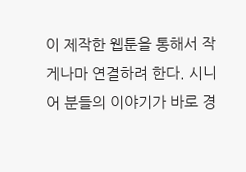이 제작한 웹툰을 통해서 작게나마 연결하려 한다. 시니어 분들의 이야기가 바로 경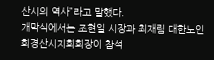산시의 역사”라고 말했다.
개막식에서는 조현일 시장과 최재림 대한노인회경산시지회회장이 참석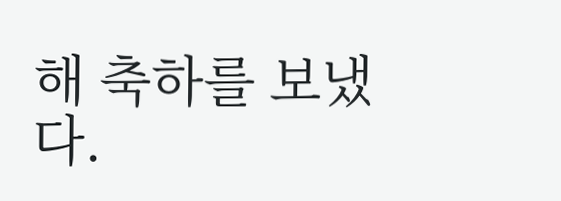해 축하를 보냈다.